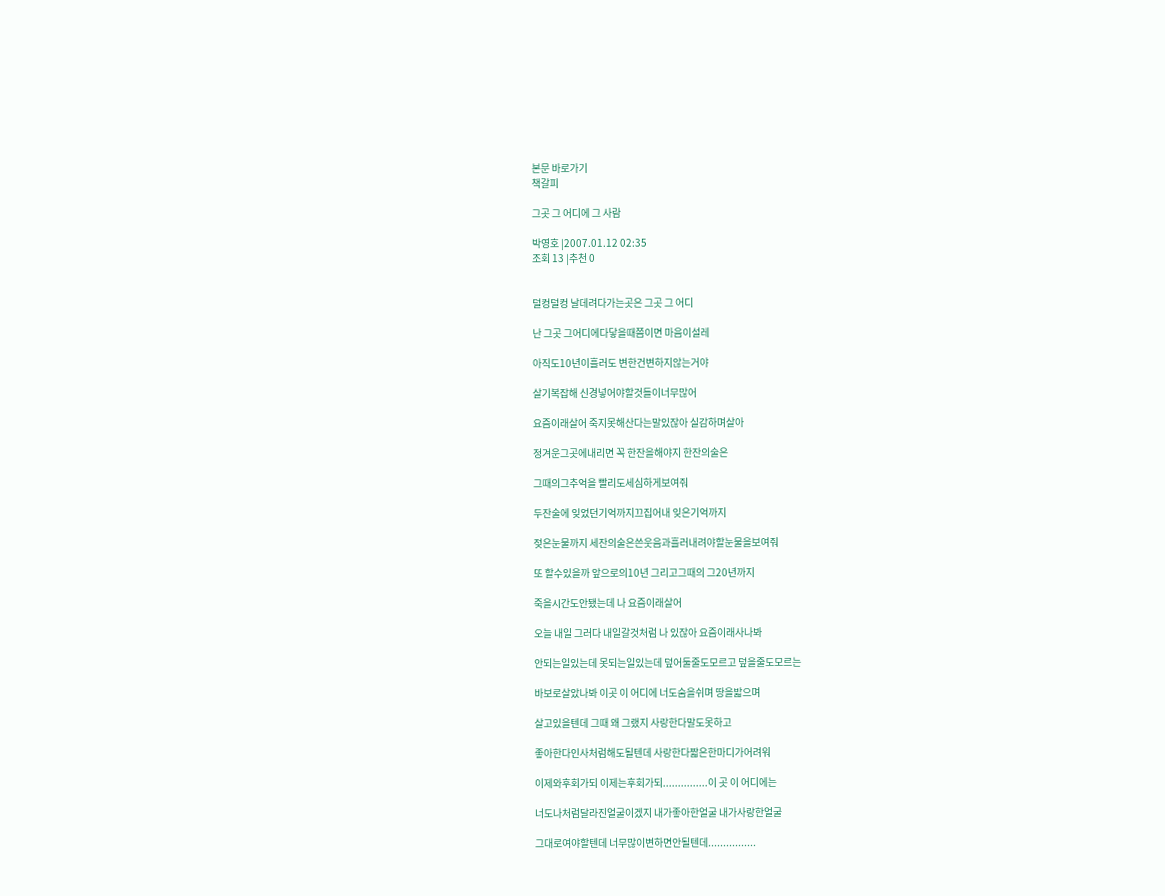본문 바로가기
책갈피

그곳 그 어디에 그 사람

박영호 |2007.01.12 02:35
조회 13 |추천 0


덜컹덜컹 날데려다가는곳은 그곳 그 어디

난 그곳 그어디에다닿을때쯤이면 마음이설레

아직도10년이흘러도 변한건변하지않는거야

살기복잡해 신경넣어야할것들이너무많어

요즘이래살어 죽지못해산다는말있잖아 실감하며살아

정겨운그곳에내리면 꼭 한잔을해야지 한잔의술은

그때의그추억을 빨리도세심하게보여줘

두잔술에 잊었던기억까지끄집어내 잊은기억까지

젖은눈물까지 세잔의술은쓴웃음과흘러내려야할눈물을보여줘

또 할수있을까 앞으로의10년 그리고그때의 그20년까지

죽을시간도안됐는데 나 요즘이래살어

오늘 내일 그러다 내일갈것처럼 나 있잖아 요즘이래사나봐

안되는일있는데 못되는일있는데 덮어둘줄도모르고 덮을줄도모르는

바보로살았나봐 이곳 이 어디에 너도숨을쉬며 땅을밟으며

살고있을텐데 그때 왜 그랬지 사랑한다말도못하고

좋아한다인사처럼해도될텐데 사랑한다짧은한마디가어려워

이제와후회가되 이제는후회가되...............이 곳 이 어디에는

너도나처럼달라진얼굴이겠지 내가좋아한얼굴 내가사랑한얼굴

그대로여야할텐데 너무많이변하면안될텐데................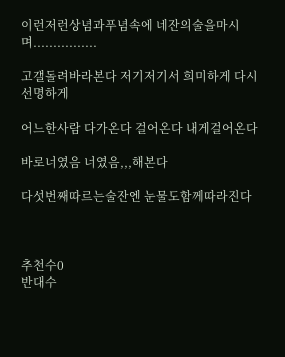이런저런상념과푸념속에 네잔의술을마시며................

고갤돌려바라본다 저기저기서 희미하게 다시 선명하게

어느한사람 다가온다 걸어온다 내게걸어온다

바로너였음 너였음,,,해본다

다섯번째따르는술잔엔 눈물도함께따라진다



추천수0
반대수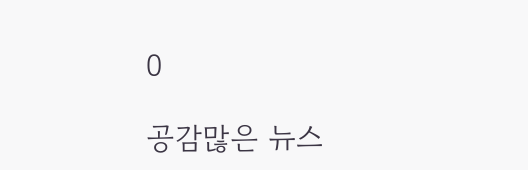0

공감많은 뉴스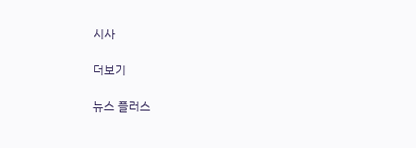시사

더보기

뉴스 플러스